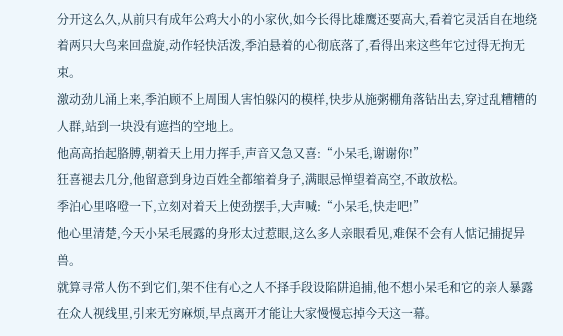分开这么久,从前只有成年公鸡大小的小家伙,如今长得比雄鹰还要高大,看着它灵活自在地绕着两只大鸟来回盘旋,动作轻快活泼,季泊悬着的心彻底落了,看得出来这些年它过得无拘无束。
激动劲儿涌上来,季泊顾不上周围人害怕躲闪的模样,快步从施粥棚角落钻出去,穿过乱糟糟的人群,站到一块没有遮挡的空地上。
他高高抬起胳膊,朝着天上用力挥手,声音又急又喜:“小呆毛,谢谢你!”
狂喜褪去几分,他留意到身边百姓全都缩着身子,满眼忌惮望着高空,不敢放松。
季泊心里咯噔一下,立刻对着天上使劲摆手,大声喊:“小呆毛,快走吧!”
他心里清楚,今天小呆毛展露的身形太过惹眼,这么多人亲眼看见,难保不会有人惦记捕捉异兽。
就算寻常人伤不到它们,架不住有心之人不择手段设陷阱追捕,他不想小呆毛和它的亲人暴露在众人视线里,引来无穷麻烦,早点离开才能让大家慢慢忘掉今天这一幕。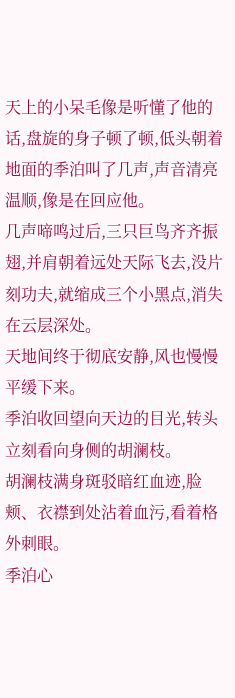天上的小呆毛像是听懂了他的话,盘旋的身子顿了顿,低头朝着地面的季泊叫了几声,声音清亮温顺,像是在回应他。
几声啼鸣过后,三只巨鸟齐齐振翅,并肩朝着远处天际飞去,没片刻功夫,就缩成三个小黑点,消失在云层深处。
天地间终于彻底安静,风也慢慢平缓下来。
季泊收回望向天边的目光,转头立刻看向身侧的胡澜枝。
胡澜枝满身斑驳暗红血迹,脸颊、衣襟到处沾着血污,看着格外刺眼。
季泊心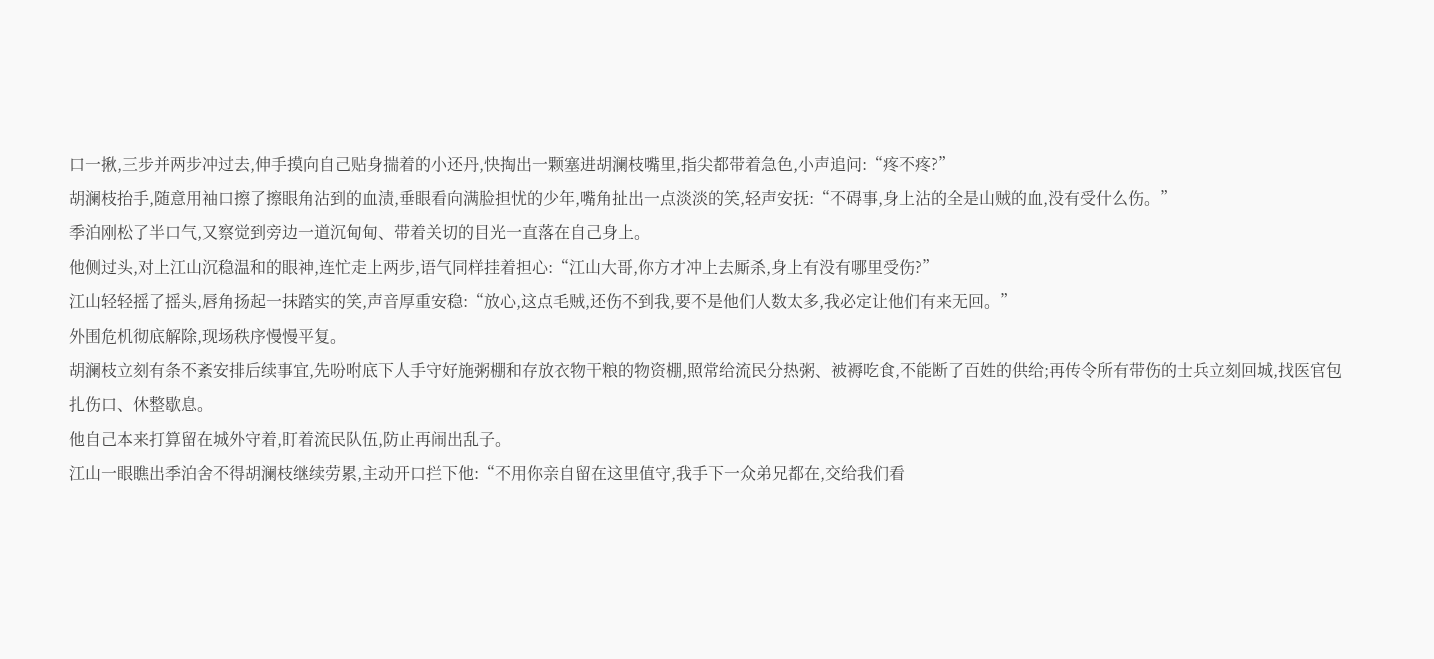口一揪,三步并两步冲过去,伸手摸向自己贴身揣着的小还丹,快掏出一颗塞进胡澜枝嘴里,指尖都带着急色,小声追问:“疼不疼?”
胡澜枝抬手,随意用袖口擦了擦眼角沾到的血渍,垂眼看向满脸担忧的少年,嘴角扯出一点淡淡的笑,轻声安抚:“不碍事,身上沾的全是山贼的血,没有受什么伤。”
季泊刚松了半口气,又察觉到旁边一道沉甸甸、带着关切的目光一直落在自己身上。
他侧过头,对上江山沉稳温和的眼神,连忙走上两步,语气同样挂着担心:“江山大哥,你方才冲上去厮杀,身上有没有哪里受伤?”
江山轻轻摇了摇头,唇角扬起一抹踏实的笑,声音厚重安稳:“放心,这点毛贼,还伤不到我,要不是他们人数太多,我必定让他们有来无回。”
外围危机彻底解除,现场秩序慢慢平复。
胡澜枝立刻有条不紊安排后续事宜,先吩咐底下人手守好施粥棚和存放衣物干粮的物资棚,照常给流民分热粥、被褥吃食,不能断了百姓的供给;再传令所有带伤的士兵立刻回城,找医官包扎伤口、休整歇息。
他自己本来打算留在城外守着,盯着流民队伍,防止再闹出乱子。
江山一眼瞧出季泊舍不得胡澜枝继续劳累,主动开口拦下他:“不用你亲自留在这里值守,我手下一众弟兄都在,交给我们看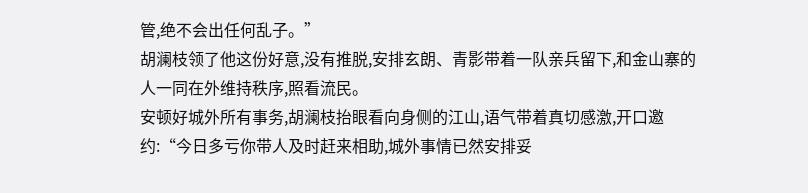管,绝不会出任何乱子。”
胡澜枝领了他这份好意,没有推脱,安排玄朗、青影带着一队亲兵留下,和金山寨的人一同在外维持秩序,照看流民。
安顿好城外所有事务,胡澜枝抬眼看向身侧的江山,语气带着真切感激,开口邀约:“今日多亏你带人及时赶来相助,城外事情已然安排妥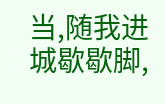当,随我进城歇歇脚,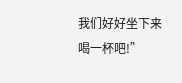我们好好坐下来喝一杯吧!”